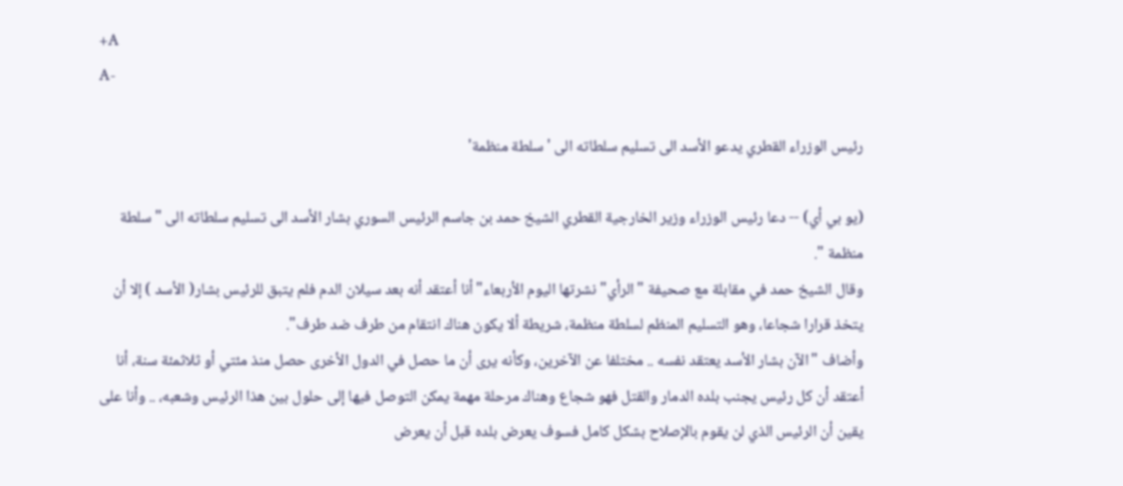+A
A-

رئيس الوزراء القطري يدعو الأسد الى تسليم سلطاته الى ' سلطة منظمة'

(يو بي أي) -- دعا رئيس الوزراء وزير الخارجية القطري الشيخ حمد بن جاسم الرئيس السوري بشار الأسد الى تسليم سلطاته الى "سلطة منظمة ".
وقال الشيخ حمد في مقابلة مع صحيفة "الرأي" نشرتها اليوم الأربعاء" أنا أعتقد أنه بعد سيلان الدم فلم يتبق للرئيس بشار( الأسد ) إلا أن يتخذ قرارا شجاعا، وهو التسليم المنظم لسلطة منظمة، شريطة ألا يكون هناك انتقام من طرف ضد طرف".
وأضاف "الآن بشار الأسد يعتقد نفسه .. مختلفا عن الآخرين، وكأنه يرى أن ما حصل في الدول الأخرى حصل منذ مئتي أو ثلاثمئة سنة، أنا أعتقد أن كل رئيس يجنب بلده الدمار والقتل فهو شجاع وهناك مرحلة مهمة يمكن التوصل فيها إلى حلول بين هذا الرئيس وشعبه، .. وأنا على يقين أن الرئيس الذي لن يقوم بالإصلاح بشكل كامل فسوف يعرض بلده قبل أن يعرض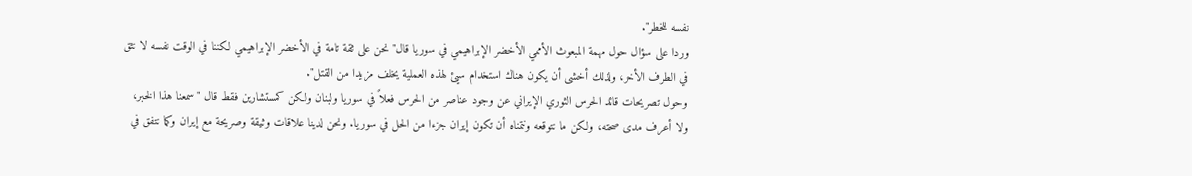نفسه للخطر".
وردا على سؤال حول مهمة المبعوث الأممي الأخضر الإبراهيمي في سوريا قال" نحن على ثقة تامة في الأخضر الإبراهيمي لكننا في الوقت نفسه لا نثق في الطرف الأخر، ولذلك أخشى أن يكون هناك استخدام سيئ لهذه العملية يخلف مزيدا من القتل".
وحول تصريحات قائد الحرس الثوري الإيراني عن وجود عناصر من الحرس فعلاً في سوريا ولبنان ولكن كمستشارين فقط قال "سمعنا هذا الخبر، ولا أعرف مدى صحته، ولكن ما نتوقعه ونتمناه أن تكون إيران جزءا من الحل في سوريا. ونحن لدينا علاقات وثيقة وصريحة مع إيران وكما نتفق في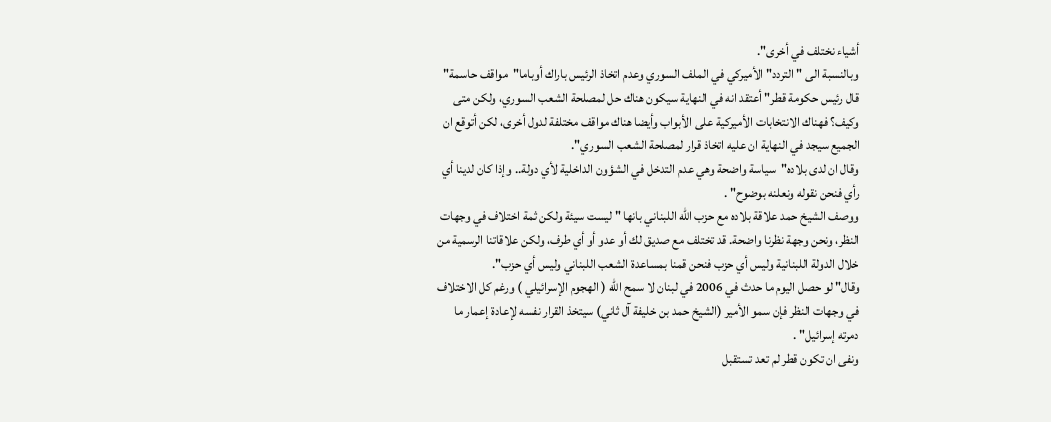أشياء نختلف في أخرى".
وبالنسبة الى " التردد" الأميركي في الملف السوري وعدم اتخاذ الرئيس باراك أوباما"مواقف حاسمة" قال رئيس حكومة قطر" أعتقد انه في النهاية سيكون هناك حل لمصلحة الشعب السوري، ولكن متى وكيف؟ فهناك الانتخابات الأميركية على الأبواب وأيضا هناك مواقف مختلفة لدول أخرى، لكن أتوقع ان الجميع سيجد في النهاية ان عليه اتخاذ قرار لمصلحة الشعب السوري".
وقال ان لدى بلاده"سياسة واضحة وهي عدم التدخل في الشؤون الداخلية لأي دولة.. وإذا كان لدينا أي رأي فنحن نقوله ونعلنه بوضوح" .
ووصف الشيخ حمد علاقة بلاده مع حزب الله اللبناني بانها " ليست سيئة ولكن ثمة اختلاف في وجهات النظر، ونحن وجهة نظرنا واضحة. قد تختلف مع صديق لك أو عدو أو أي طرف، ولكن علاقاتنا الرسمية من خلال الدولة اللبنانية وليس أي حزب فنحن قمنا بمساعدة الشعب اللبناني وليس أي حزب".
وقال" لو حصل اليوم ما حدث في 2006 في لبنان لا سمح الله ( الهجوم الإسرائيلي ) ورغم كل الاختلاف في وجهات النظر فإن سمو الأمير (الشيخ حمد بن خليفة آل ثاني) سيتخذ القرار نفسه لإعادة إعمار ما دمرته إسرائيل" .
ونفى ان تكون قطر لم تعد تستقبل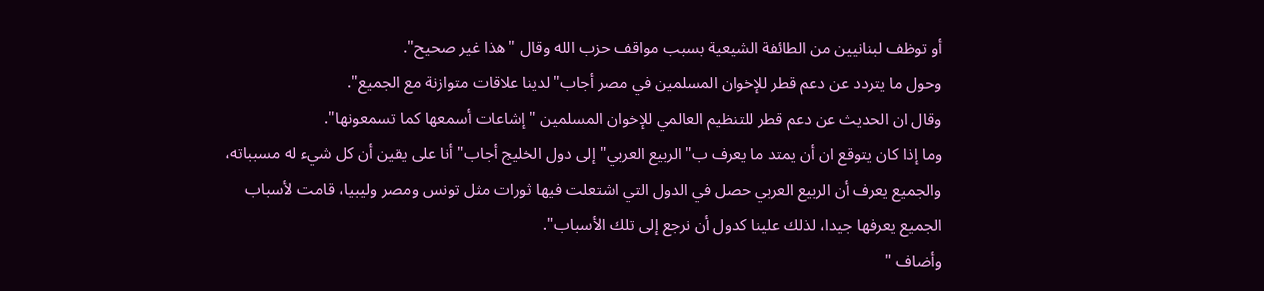أو توظف لبنانيين من الطائفة الشيعية بسبب مواقف حزب الله وقال "هذا غير صحيح".
وحول ما يتردد عن دعم قطر للإخوان المسلمين في مصر أجاب"لدينا علاقات متوازنة مع الجميع".
وقال ان الحديث عن دعم قطر للتنظيم العالمي للإخوان المسلمين "إشاعات أسمعها كما تسمعونها".
وما إذا كان يتوقع ان أن يمتد ما يعرف ب"الربيع العربي" إلى دول الخليج أجاب" أنا على يقين أن كل شيء له مسبباته، والجميع يعرف أن الربيع العربي حصل في الدول التي اشتعلت فيها ثورات مثل تونس ومصر وليبيا، قامت لأسباب الجميع يعرفها جيدا، لذلك علينا كدول أن نرجع إلى تلك الأسباب".
وأضاف "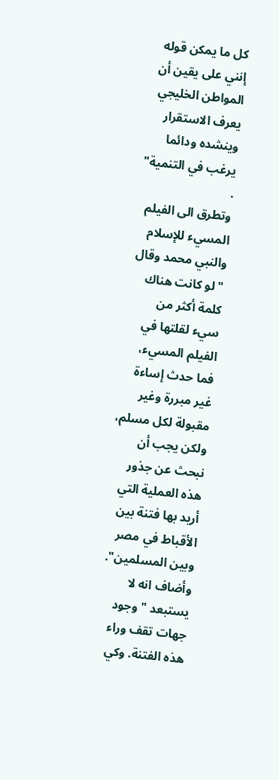كل ما يمكن قوله إنني على يقين أن المواطن الخليجي يعرف الاستقرار وينشده ودائما يرغب في التنمية" .
وتطرق الى الفيلم المسيء للإسلام والنبي محمد وقال "لو كانت هناك كلمة أكثر من سيء لقلتها في الفيلم المسيء، فما حدث إساءة غير مبررة وغير مقبولة لكل مسلم، ولكن يجب أن نبحث عن جذور هذه العملية التي أريد بها فتنة بين الأقباط في مصر وبين المسلمين".
وأضاف انه لا يستبعد " وجود جهات تقف وراء هذه الفتنة. وكي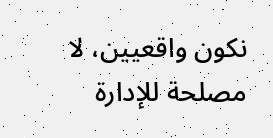نكون واقعيين، لا مصلحة للإدارة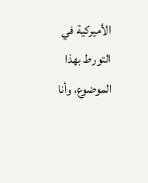الأميركية في التورط بهذا الموضوع، وأنا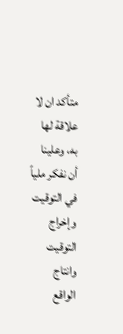متأكد ان لا علاقة لها به، وعلينا أن نفكر ملياً في التوقيت وإخراج التوقيت وانتاج الواقع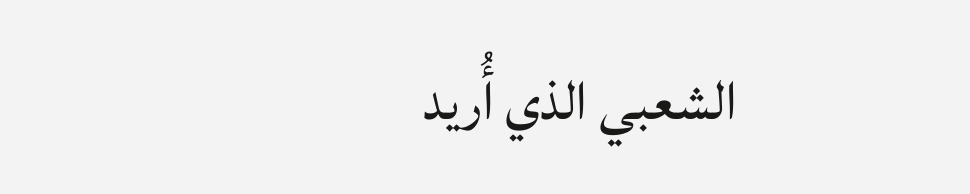الشعبي الذي أُريد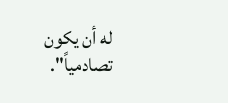له أن يكون تصادمياً".